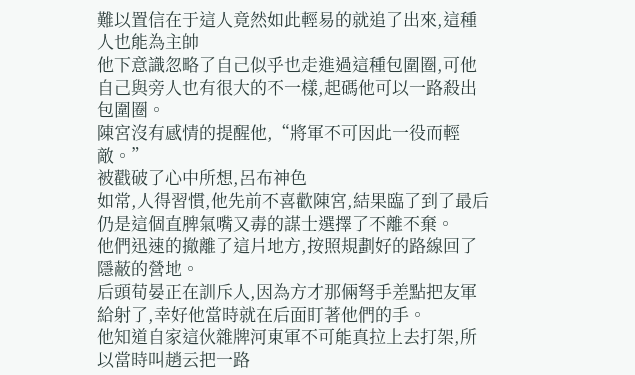難以置信在于這人竟然如此輕易的就追了出來,這種人也能為主帥
他下意識忽略了自己似乎也走進過這種包圍圈,可他自己與旁人也有很大的不一樣,起碼他可以一路殺出包圍圈。
陳宮沒有感情的提醒他,“將軍不可因此一役而輕敵。”
被戳破了心中所想,呂布神色
如常,人得習慣,他先前不喜歡陳宮,結果臨了到了最后仍是這個直脾氣嘴又毒的謀士選擇了不離不棄。
他們迅速的撤離了這片地方,按照規劃好的路線回了隱蔽的營地。
后頭荀晏正在訓斥人,因為方才那倆弩手差點把友軍給射了,幸好他當時就在后面盯著他們的手。
他知道自家這伙雜牌河東軍不可能真拉上去打架,所以當時叫趙云把一路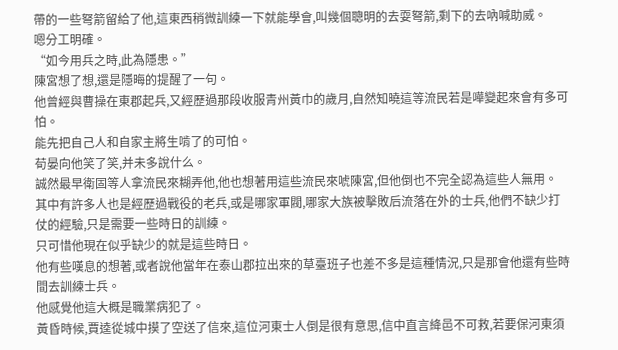帶的一些弩箭留給了他,這東西稍微訓練一下就能學會,叫幾個聰明的去耍弩箭,剩下的去吶喊助威。
嗯分工明確。
“如今用兵之時,此為隱患。”
陳宮想了想,還是隱晦的提醒了一句。
他曾經與曹操在東郡起兵,又經歷過那段收服青州黃巾的歲月,自然知曉這等流民若是嘩變起來會有多可怕。
能先把自己人和自家主將生啃了的可怕。
荀晏向他笑了笑,并未多說什么。
誠然最早衛固等人拿流民來糊弄他,他也想著用這些流民來唬陳宮,但他倒也不完全認為這些人無用。
其中有許多人也是經歷過戰役的老兵,或是哪家軍閥,哪家大族被擊敗后流落在外的士兵,他們不缺少打仗的經驗,只是需要一些時日的訓練。
只可惜他現在似乎缺少的就是這些時日。
他有些嘆息的想著,或者說他當年在泰山郡拉出來的草臺班子也差不多是這種情況,只是那會他還有些時間去訓練士兵。
他感覺他這大概是職業病犯了。
黃昏時候,賈逵從城中摸了空送了信來,這位河東士人倒是很有意思,信中直言絳邑不可救,若要保河東須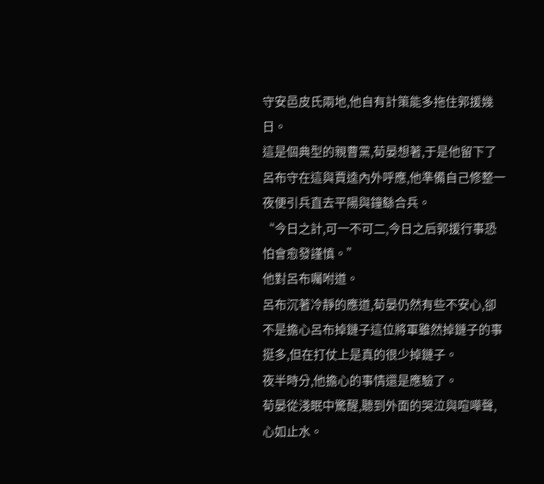守安邑皮氏兩地,他自有計策能多拖住郭援幾日。
這是個典型的親曹黨,荀晏想著,于是他留下了呂布守在這與賈逵內外呼應,他準備自己修整一夜便引兵直去平陽與鐘繇合兵。
“今日之計,可一不可二,今日之后郭援行事恐怕會愈發謹慎。”
他對呂布囑咐道。
呂布沉著冷靜的應道,荀晏仍然有些不安心,卻不是擔心呂布掉鏈子這位將軍雖然掉鏈子的事挺多,但在打仗上是真的很少掉鏈子。
夜半時分,他擔心的事情還是應驗了。
荀晏從淺眠中驚醒,聽到外面的哭泣與喧嘩聲,心如止水。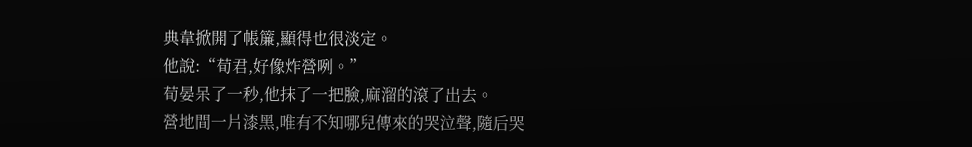典韋掀開了帳簾,顯得也很淡定。
他說:“荀君,好像炸營咧。”
荀晏呆了一秒,他抹了一把臉,麻溜的滾了出去。
營地間一片漆黑,唯有不知哪兒傳來的哭泣聲,隨后哭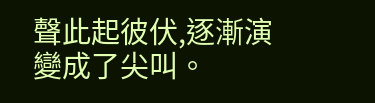聲此起彼伏,逐漸演變成了尖叫。